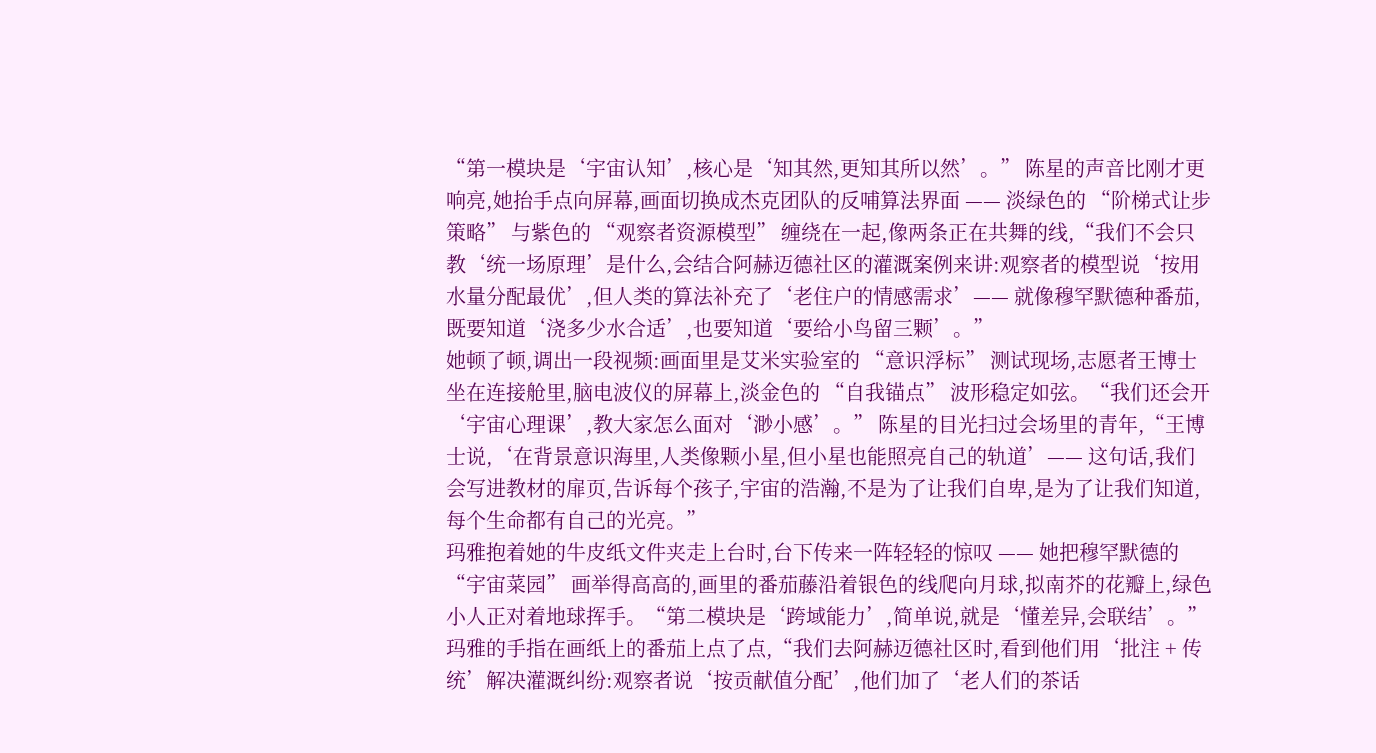“第一模块是‘宇宙认知’,核心是‘知其然,更知其所以然’。” 陈星的声音比刚才更响亮,她抬手点向屏幕,画面切换成杰克团队的反哺算法界面 —— 淡绿色的 “阶梯式让步策略” 与紫色的 “观察者资源模型” 缠绕在一起,像两条正在共舞的线,“我们不会只教‘统一场原理’是什么,会结合阿赫迈德社区的灌溉案例来讲:观察者的模型说‘按用水量分配最优’,但人类的算法补充了‘老住户的情感需求’—— 就像穆罕默德种番茄,既要知道‘浇多少水合适’,也要知道‘要给小鸟留三颗’。”
她顿了顿,调出一段视频:画面里是艾米实验室的 “意识浮标” 测试现场,志愿者王博士坐在连接舱里,脑电波仪的屏幕上,淡金色的 “自我锚点” 波形稳定如弦。“我们还会开‘宇宙心理课’,教大家怎么面对‘渺小感’。” 陈星的目光扫过会场里的青年,“王博士说,‘在背景意识海里,人类像颗小星,但小星也能照亮自己的轨道’—— 这句话,我们会写进教材的扉页,告诉每个孩子,宇宙的浩瀚,不是为了让我们自卑,是为了让我们知道,每个生命都有自己的光亮。”
玛雅抱着她的牛皮纸文件夹走上台时,台下传来一阵轻轻的惊叹 —— 她把穆罕默德的 “宇宙菜园” 画举得高高的,画里的番茄藤沿着银色的线爬向月球,拟南芥的花瓣上,绿色小人正对着地球挥手。“第二模块是‘跨域能力’,简单说,就是‘懂差异,会联结’。” 玛雅的手指在画纸上的番茄上点了点,“我们去阿赫迈德社区时,看到他们用‘批注 + 传统’解决灌溉纠纷:观察者说‘按贡献值分配’,他们加了‘老人们的茶话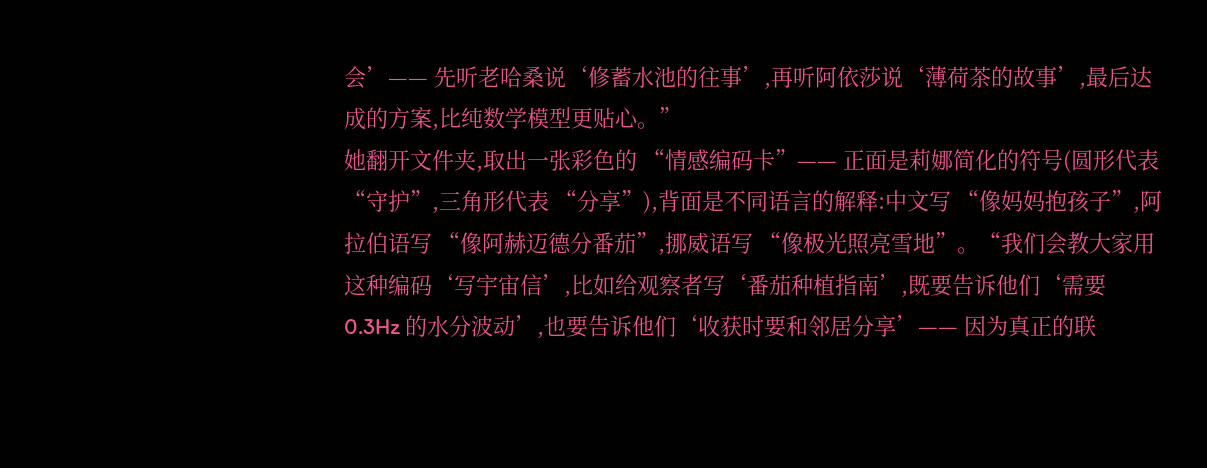会’—— 先听老哈桑说‘修蓄水池的往事’,再听阿依莎说‘薄荷茶的故事’,最后达成的方案,比纯数学模型更贴心。”
她翻开文件夹,取出一张彩色的 “情感编码卡”—— 正面是莉娜简化的符号(圆形代表 “守护”,三角形代表 “分享”),背面是不同语言的解释:中文写 “像妈妈抱孩子”,阿拉伯语写 “像阿赫迈德分番茄”,挪威语写 “像极光照亮雪地”。“我们会教大家用这种编码‘写宇宙信’,比如给观察者写‘番茄种植指南’,既要告诉他们‘需要 0.3Hz 的水分波动’,也要告诉他们‘收获时要和邻居分享’—— 因为真正的联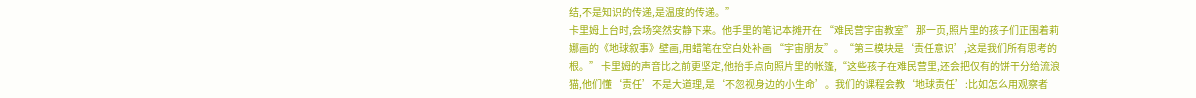结,不是知识的传递,是温度的传递。”
卡里姆上台时,会场突然安静下来。他手里的笔记本摊开在 “难民营宇宙教室” 那一页,照片里的孩子们正围着莉娜画的《地球叙事》壁画,用蜡笔在空白处补画 “宇宙朋友”。“第三模块是‘责任意识’,这是我们所有思考的根。” 卡里姆的声音比之前更坚定,他抬手点向照片里的帐篷,“这些孩子在难民营里,还会把仅有的饼干分给流浪猫,他们懂‘责任’不是大道理,是‘不忽视身边的小生命’。我们的课程会教‘地球责任’:比如怎么用观察者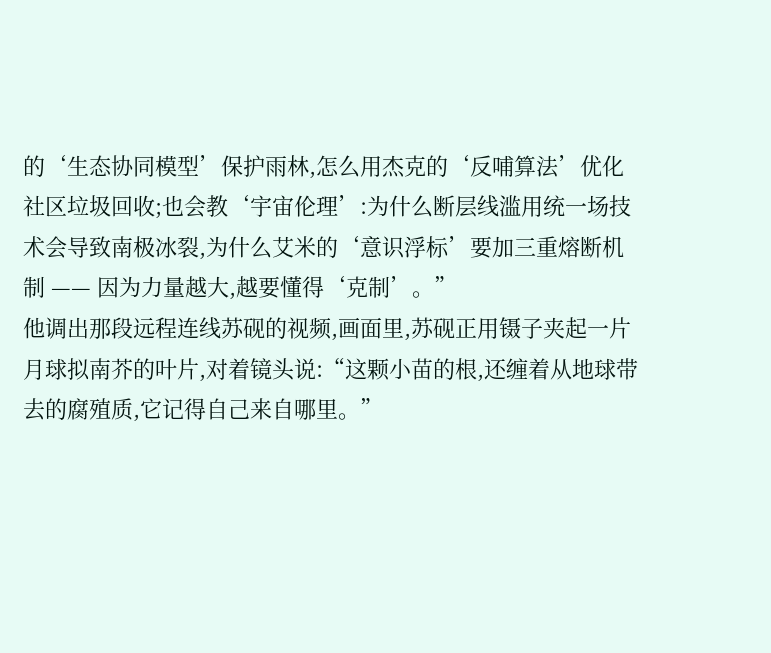的‘生态协同模型’保护雨林,怎么用杰克的‘反哺算法’优化社区垃圾回收;也会教‘宇宙伦理’:为什么断层线滥用统一场技术会导致南极冰裂,为什么艾米的‘意识浮标’要加三重熔断机制 —— 因为力量越大,越要懂得‘克制’。”
他调出那段远程连线苏砚的视频,画面里,苏砚正用镊子夹起一片月球拟南芥的叶片,对着镜头说:“这颗小苗的根,还缠着从地球带去的腐殖质,它记得自己来自哪里。”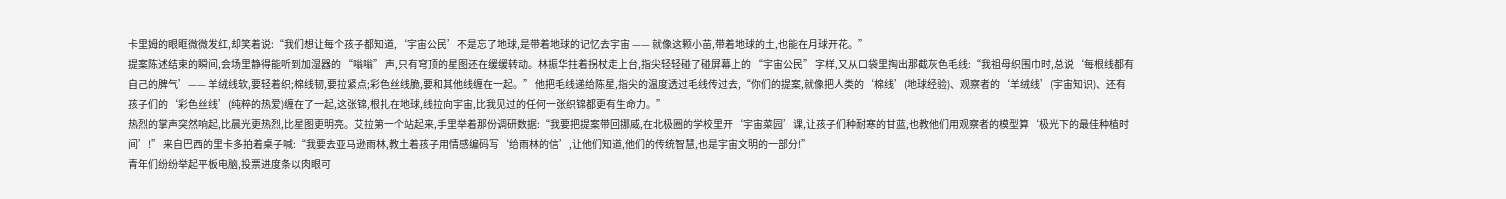卡里姆的眼眶微微发红,却笑着说:“我们想让每个孩子都知道,‘宇宙公民’不是忘了地球,是带着地球的记忆去宇宙 —— 就像这颗小苗,带着地球的土,也能在月球开花。”
提案陈述结束的瞬间,会场里静得能听到加湿器的 “嗡嗡” 声,只有穹顶的星图还在缓缓转动。林振华拄着拐杖走上台,指尖轻轻碰了碰屏幕上的 “宇宙公民” 字样,又从口袋里掏出那截灰色毛线:“我祖母织围巾时,总说‘每根线都有自己的脾气’—— 羊绒线软,要轻着织;棉线韧,要拉紧点;彩色丝线脆,要和其他线缠在一起。” 他把毛线递给陈星,指尖的温度透过毛线传过去,“你们的提案,就像把人类的‘棉线’(地球经验)、观察者的‘羊绒线’(宇宙知识)、还有孩子们的‘彩色丝线’(纯粹的热爱)缠在了一起,这张锦,根扎在地球,线拉向宇宙,比我见过的任何一张织锦都更有生命力。”
热烈的掌声突然响起,比晨光更热烈,比星图更明亮。艾拉第一个站起来,手里举着那份调研数据:“我要把提案带回挪威,在北极圈的学校里开‘宇宙菜园’课,让孩子们种耐寒的甘蓝,也教他们用观察者的模型算‘极光下的最佳种植时间’!” 来自巴西的里卡多拍着桌子喊:“我要去亚马逊雨林,教土着孩子用情感编码写‘给雨林的信’,让他们知道,他们的传统智慧,也是宇宙文明的一部分!”
青年们纷纷举起平板电脑,投票进度条以肉眼可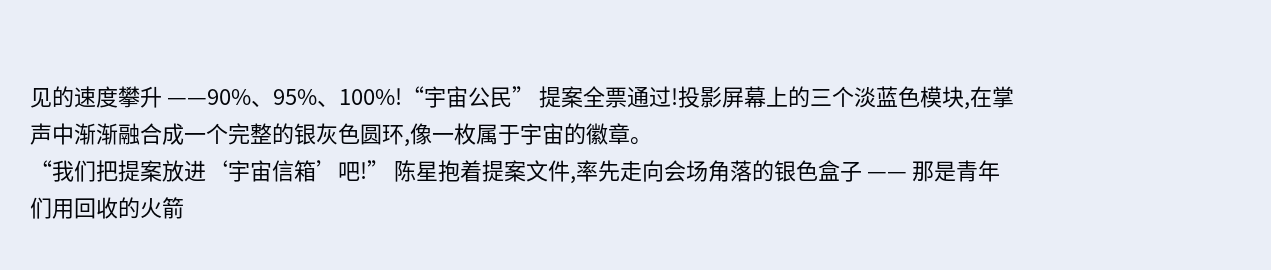见的速度攀升 ——90%、95%、100%!“宇宙公民” 提案全票通过!投影屏幕上的三个淡蓝色模块,在掌声中渐渐融合成一个完整的银灰色圆环,像一枚属于宇宙的徽章。
“我们把提案放进‘宇宙信箱’吧!” 陈星抱着提案文件,率先走向会场角落的银色盒子 —— 那是青年们用回收的火箭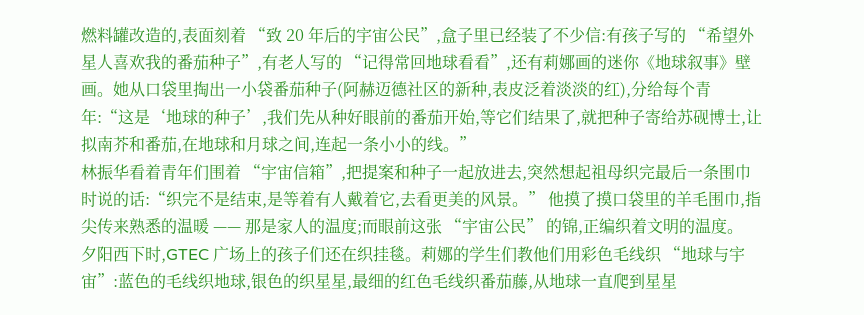燃料罐改造的,表面刻着 “致 20 年后的宇宙公民”,盒子里已经装了不少信:有孩子写的 “希望外星人喜欢我的番茄种子”,有老人写的 “记得常回地球看看”,还有莉娜画的迷你《地球叙事》壁画。她从口袋里掏出一小袋番茄种子(阿赫迈德社区的新种,表皮泛着淡淡的红),分给每个青年:“这是‘地球的种子’,我们先从种好眼前的番茄开始,等它们结果了,就把种子寄给苏砚博士,让拟南芥和番茄,在地球和月球之间,连起一条小小的线。”
林振华看着青年们围着 “宇宙信箱”,把提案和种子一起放进去,突然想起祖母织完最后一条围巾时说的话:“织完不是结束,是等着有人戴着它,去看更美的风景。” 他摸了摸口袋里的羊毛围巾,指尖传来熟悉的温暖 —— 那是家人的温度;而眼前这张 “宇宙公民” 的锦,正编织着文明的温度。
夕阳西下时,GTEC 广场上的孩子们还在织挂毯。莉娜的学生们教他们用彩色毛线织 “地球与宇宙”:蓝色的毛线织地球,银色的织星星,最细的红色毛线织番茄藤,从地球一直爬到星星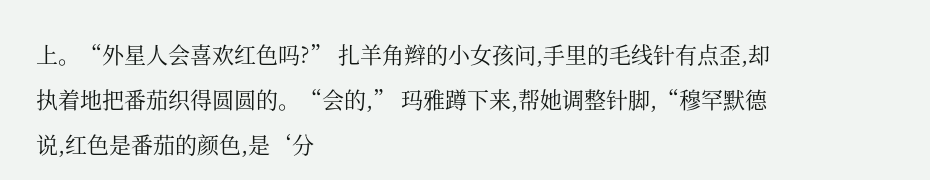上。“外星人会喜欢红色吗?” 扎羊角辫的小女孩问,手里的毛线针有点歪,却执着地把番茄织得圆圆的。“会的,” 玛雅蹲下来,帮她调整针脚,“穆罕默德说,红色是番茄的颜色,是‘分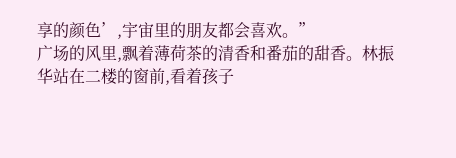享的颜色’,宇宙里的朋友都会喜欢。”
广场的风里,飘着薄荷茶的清香和番茄的甜香。林振华站在二楼的窗前,看着孩子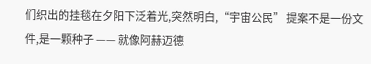们织出的挂毯在夕阳下泛着光,突然明白,“宇宙公民” 提案不是一份文件,是一颗种子 —— 就像阿赫迈德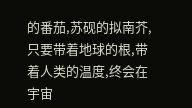的番茄,苏砚的拟南芥,只要带着地球的根,带着人类的温度,终会在宇宙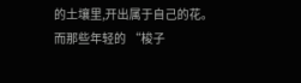的土壤里,开出属于自己的花。而那些年轻的 “梭子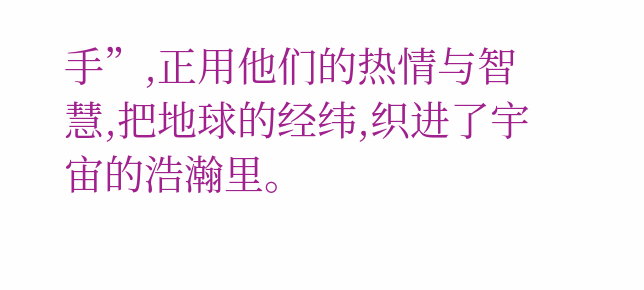手”,正用他们的热情与智慧,把地球的经纬,织进了宇宙的浩瀚里。